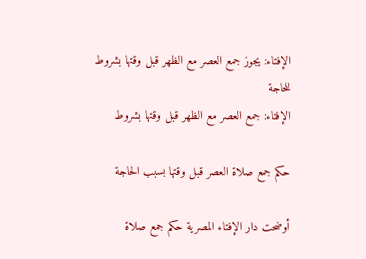الإفتاء: يجوز جمع العصر مع الظهر قبل وقتها بشروط للحاجة
الإفتاء: جمع العصر مع الظهر قبل وقتها بشروط

حكم جمع صلاة العصر قبل وقتها بسبب الحاجة

أوضحت دار الإفتاء المصرية حكم جمع صلاة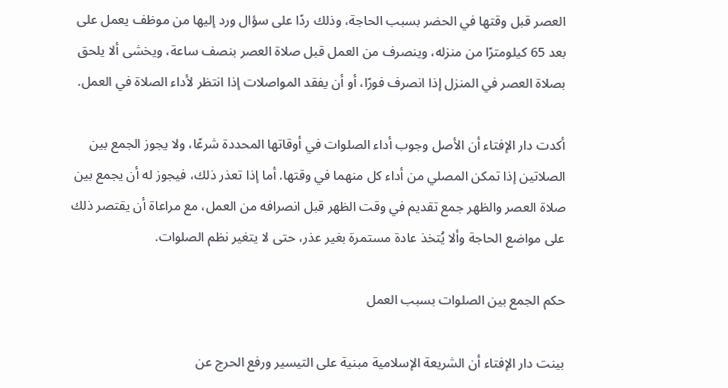العصر قبل وقتها في الحضر بسبب الحاجة، وذلك ردًا على سؤال ورد إليها من موظف يعمل على بعد 65 كيلومترًا من منزله، وينصرف من العمل قبل صلاة العصر بنصف ساعة، ويخشى ألا يلحق بصلاة العصر في المنزل إذا انصرف فورًا، أو أن يفقد المواصلات إذا انتظر لأداء الصلاة في العمل.

أكدت دار الإفتاء أن الأصل وجوب أداء الصلوات في أوقاتها المحددة شرعًا، ولا يجوز الجمع بين الصلاتين إذا تمكن المصلي من أداء كل منهما في وقتها. أما إذا تعذر ذلك، فيجوز له أن يجمع بين صلاة العصر والظهر جمع تقديم في وقت الظهر قبل انصرافه من العمل، مع مراعاة أن يقتصر ذلك على مواضع الحاجة وألا يُتخذ عادة مستمرة بغير عذر، حتى لا يتغير نظم الصلوات.

حكم الجمع بين الصلوات بسبب العمل

بينت دار الإفتاء أن الشريعة الإسلامية مبنية على التيسير ورفع الحرج عن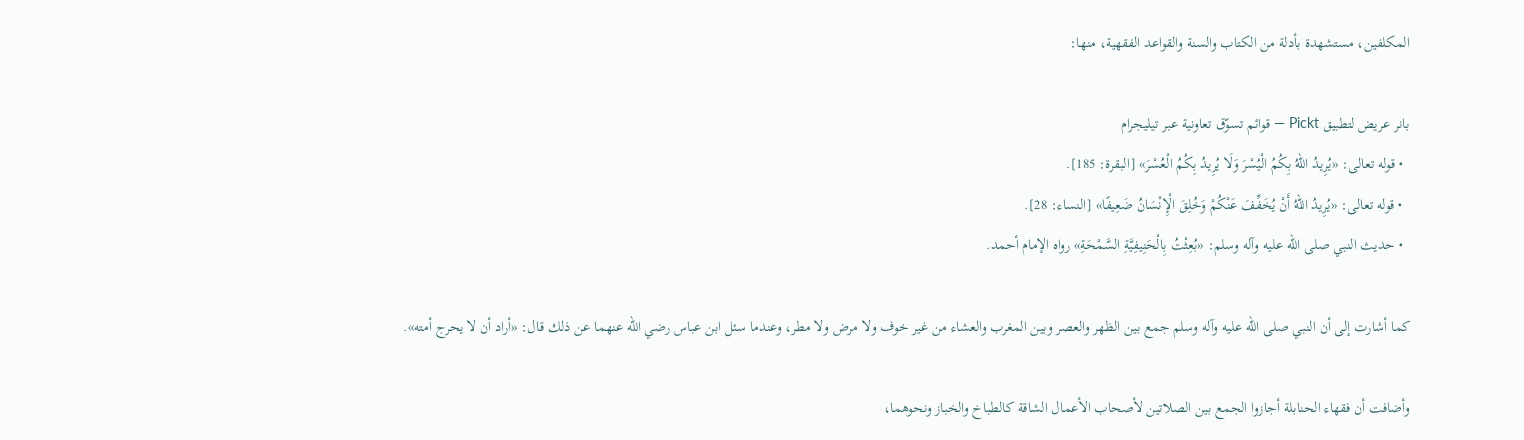المكلفين، مستشهدة بأدلة من الكتاب والسنة والقواعد الفقهية، منها:

بانر عريض لتطبيق Pickt — قوائم تسوّق تعاونية عبر تيليجرام
  • قوله تعالى: «يُرِيدُ اللهُ بِكُمُ الْيُسْرَ وَلَا يُرِيدُ بِكُمُ الْعُسْرَ» [البقرة: 185].
  • قوله تعالى: «يُرِيدُ اللهُ أَنْ يُخَفِّفَ عَنْكُمْ وَخُلِقَ الْإِنْسَانُ ضَعِيفًا» [النساء: 28].
  • حديث النبي صلى الله عليه وآله وسلم: «بُعِثْتُ بِالْحَنِيفِيَّةِ السَّمْحَةِ» رواه الإمام أحمد.

كما أشارت إلى أن النبي صلى الله عليه وآله وسلم جمع بين الظهر والعصر وبين المغرب والعشاء من غير خوف ولا مرض ولا مطر، وعندما سئل ابن عباس رضي الله عنهما عن ذلك قال: «أراد أن لا يحرج أمته».

وأضافت أن فقهاء الحنابلة أجازوا الجمع بين الصلاتين لأصحاب الأعمال الشاقة كالطباخ والخباز ونحوهما،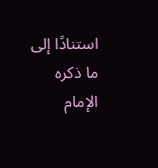استنادًا إلى ما ذكره الإمام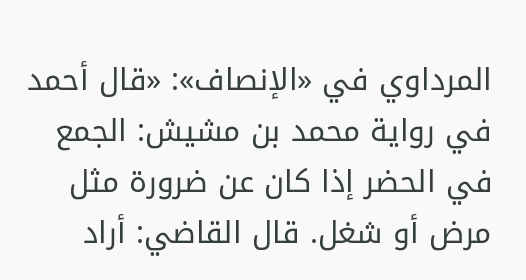المرداوي في «الإنصاف»: «قال أحمد في رواية محمد بن مشيش: الجمع في الحضر إذا كان عن ضرورة مثل مرض أو شغل. قال القاضي: أراد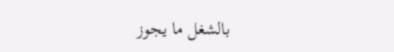بالشغل ما يجوز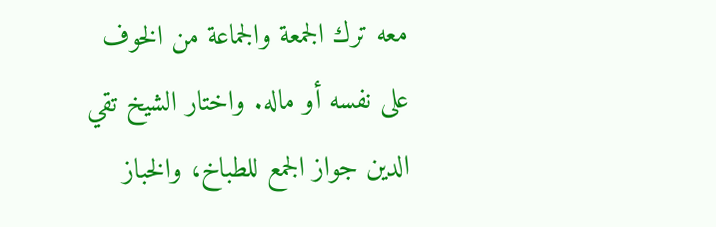معه ترك الجمعة والجماعة من الخوف على نفسه أو ماله. واختار الشيخ تقي الدين جواز الجمع للطباخ، والخباز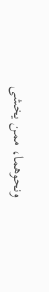ونحوهما، ممن يخشى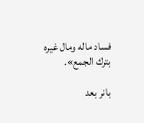فساد ماله ومال غيره بترك الجمع».

بانر بعد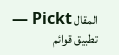المقال Pickt — تطبيق قوائم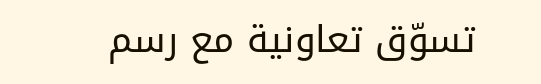تسوّق تعاونية مع رسم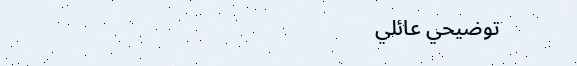توضيحي عائلي